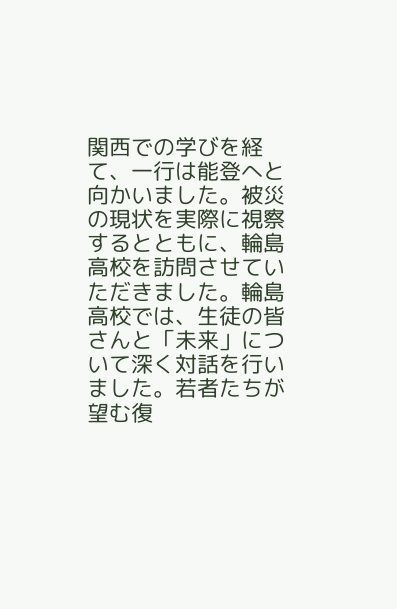関西での学びを経て、一行は能登へと向かいました。被災の現状を実際に視察するとともに、輪島高校を訪問させていただきました。輪島高校では、生徒の皆さんと「未来」について深く対話を行いました。若者たちが望む復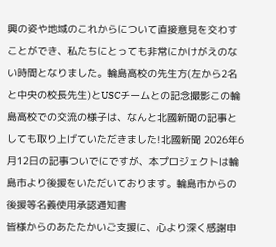興の姿や地域のこれからについて直接意見を交わすことができ、私たちにとっても非常にかけがえのない時間となりました。輪島高校の先生方(左から2名と中央の校長先生)とUSCチームとの記念撮影この輪島高校での交流の様子は、なんと北國新聞の記事としても取り上げていただきました!北國新聞 2026年6月12日の記事ついでにですが、本プロジェクトは輪島市より後援をいただいております。輪島市からの後援等名義使用承認通知書
皆様からのあたたかいご支援に、心より深く感謝申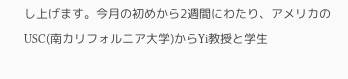し上げます。今月の初めから2週間にわたり、アメリカのUSC(南カリフォルニア大学)からYi教授と学生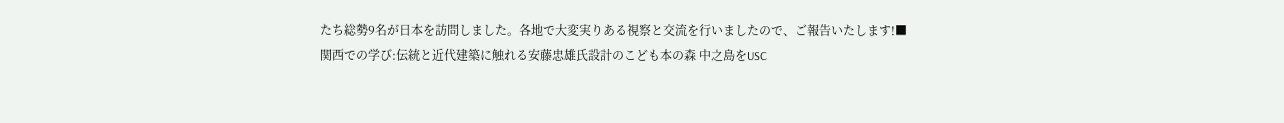たち総勢9名が日本を訪問しました。各地で大変実りある視察と交流を行いましたので、ご報告いたします!■ 関西での学び:伝統と近代建築に触れる安藤忠雄氏設計のこども本の森 中之島をUSC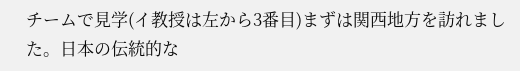チームで見学(イ教授は左から3番目)まずは関西地方を訪れました。日本の伝統的な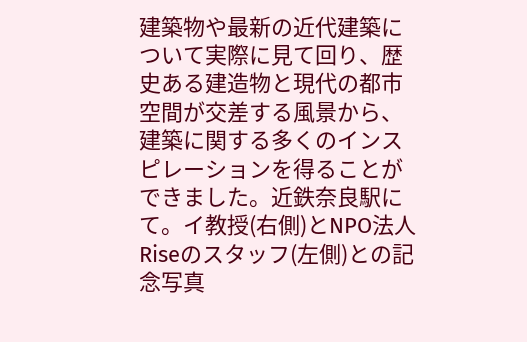建築物や最新の近代建築について実際に見て回り、歴史ある建造物と現代の都市空間が交差する風景から、建築に関する多くのインスピレーションを得ることができました。近鉄奈良駅にて。イ教授(右側)とNPO法人Riseのスタッフ(左側)との記念写真